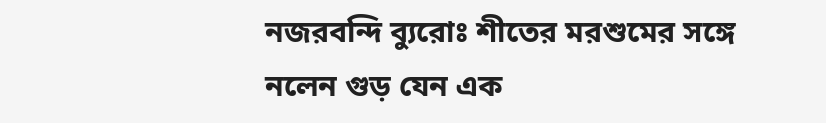নজরবন্দি ব্যুরোঃ শীতের মরশুমের সঙ্গে নলেন গুড় যেন এক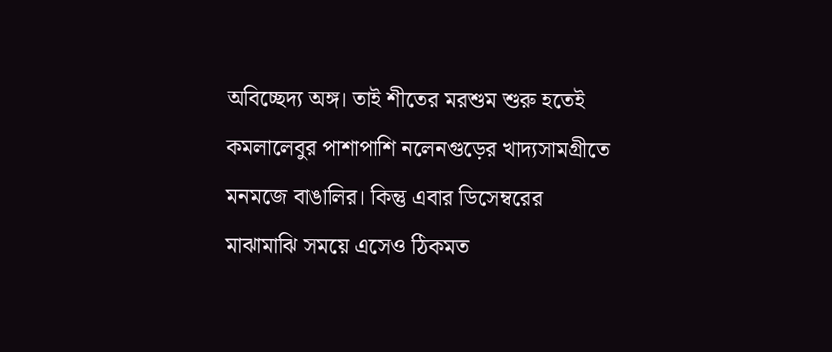অবিচ্ছেদ্য অঙ্গ। তাই শীতের মরশুম শুরু হতেই কমলালেবুর পাশাপাশি নলেনগুড়ের খাদ্যসামগ্রীতে মনমজে বাঙালির। কিন্তু এবার ডিসেম্বরের মাঝামাঝি সময়ে এসেও ঠিকমত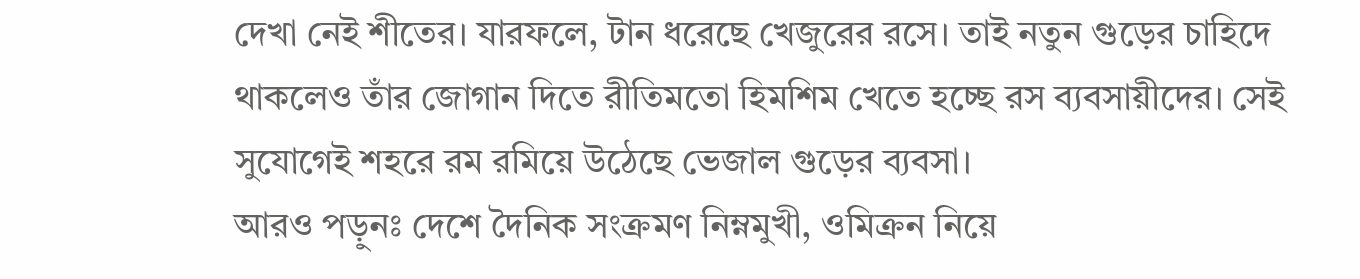দেখা নেই শীতের। যারফলে, টান ধরেছে খেজুরের রসে। তাই নতুন গুড়ের চাহিদে থাকলেও তাঁর জোগান দিতে রীতিমতো হিমশিম খেতে হচ্ছে রস ব্যবসায়ীদের। সেই সুযোগেই শহরে রম রমিয়ে উঠেছে ভেজাল গুড়ের ব্যবসা।
আরও পড়ুনঃ দেশে দৈনিক সংক্রমণ নিম্নমুখী, ওমিক্রন নিয়ে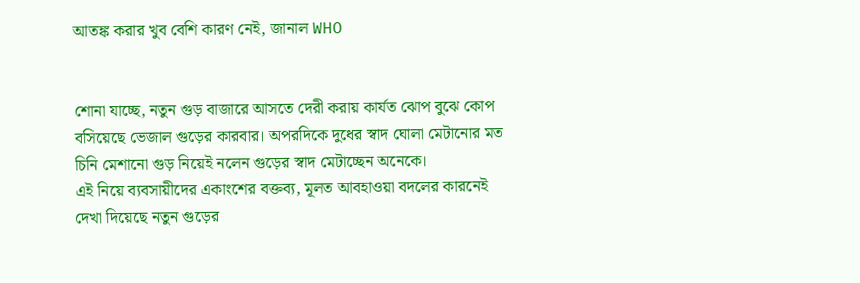আতঙ্ক করার খুব বেশি কারণ নেই, জানাল WHO


শোনা যাচ্ছে, নতুন গুড় বাজারে আসতে দেরী করায় কার্যত ঝোপ বুঝে কোপ বসিয়েছে ভেজাল গুড়ের কারবার। অপরদিকে দুধের স্বাদ ঘোলা মেটানোর মত চিনি মেশানো গুড় নিয়েই নলেন গুড়ের স্বাদ মেটাচ্ছেন অনেকে।
এই নিয়ে ব্যবসায়ীদের একাংশের বক্তব্য, মূলত আবহাওয়া বদলের কারনেই দেখা দিয়েছে নতুন গুড়ের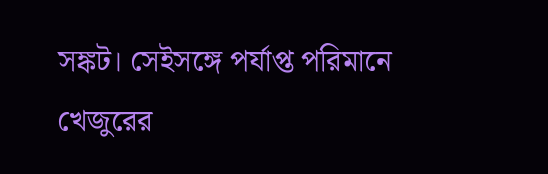সঙ্কট। সেইসঙ্গে পর্যাপ্ত পরিমানে খেজুরের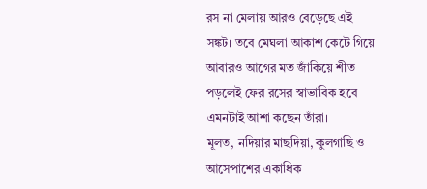রস না মেলায় আরও বেড়েছে এই সঙ্কট। তবে মেঘলা আকাশ কেটে গিয়ে আবারও আগের মত জাঁকিয়ে শীত পড়লেই ফের রসের স্বাভাবিক হবে এমনটাই আশা কছেন তাঁরা।
মূলত, নদিয়ার মাছদিয়া, কুলগাছি ও আসেপাশের একাধিক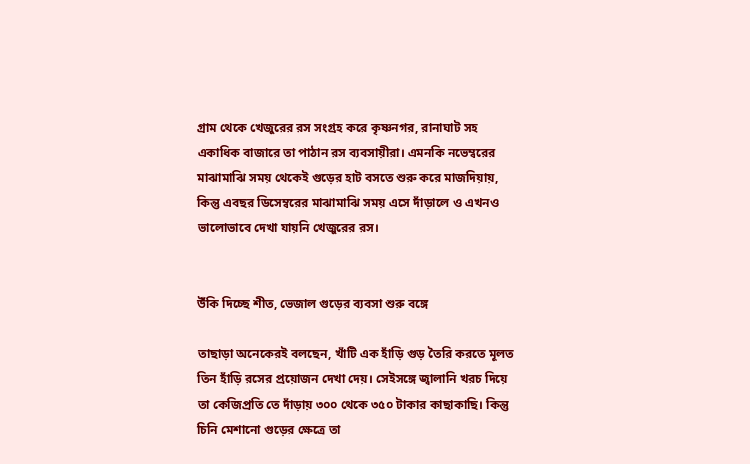গ্রাম থেকে খেজুরের রস সংগ্রহ করে কৃষ্ণনগর, রানাঘাট সহ একাধিক বাজারে তা পাঠান রস ব্যবসায়ীরা। এমনকি নভেম্বরের মাঝামাঝি সময় থেকেই গুড়ের হাট বসতে শুরু করে মাজদিয়ায়, কিন্তু এবছর ডিসেম্বরের মাঝামাঝি সময় এসে দাঁড়ালে ও এখনও ভালোভাবে দেখা যায়নি খেজুরের রস।


উঁকি দিচ্ছে শীত, ভেজাল গুড়ের ব্যবসা শুরু বঙ্গে

তাছাড়া অনেকেরই বলছেন, খাঁটি এক হাঁড়ি গুড় তৈরি করতে মূলত তিন হাঁড়ি রসের প্রয়োজন দেখা দেয়। সেইসঙ্গে জ্বালানি খরচ দিয়ে তা কেজিপ্রতি তে দাঁড়ায় ৩০০ থেকে ৩৫০ টাকার কাছাকাছি। কিন্তু চিনি মেশানো গুড়ের ক্ষেত্রে তা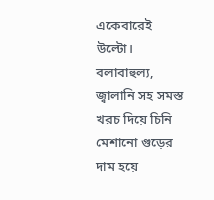একেবারেই উল্টো। বলাবাহুল্য, জ্বালানি সহ সমস্ত খরচ দিয়ে চিনি মেশানো গুড়ের দাম হয়ে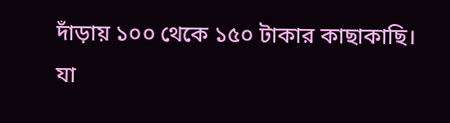দাঁড়ায় ১০০ থেকে ১৫০ টাকার কাছাকাছি। যা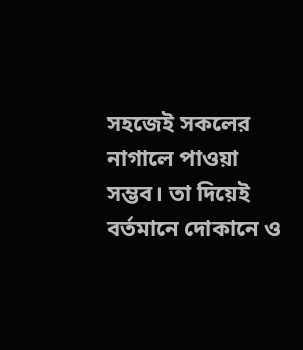সহজেই সকলের নাগালে পাওয়া সম্ভব। তা দিয়েই বর্তমানে দোকানে ও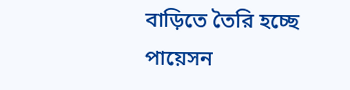বাড়িতে তৈরি হচ্ছে পায়েসন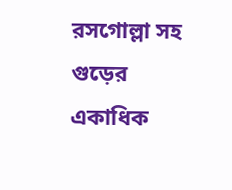রসগোল্লা সহ গুড়ের একাধিক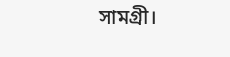সামগ্রী।